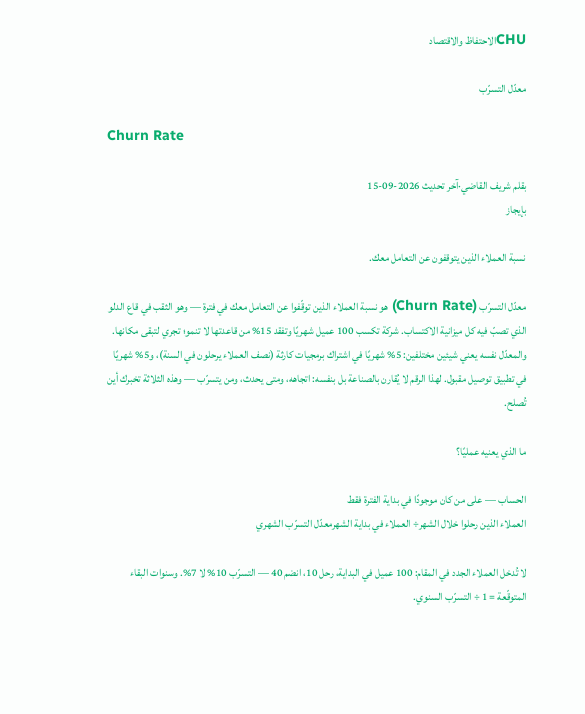CHUالاحتفاظ والاقتصاد

معدّل التسرّب

Churn Rate

بقلم شريف القاضي·آخر تحديث 2026-09-15
بإيجاز

نسبة العملاء الذين يتوقفون عن التعامل معك.

معدّل التسرّب (Churn Rate) هو نسبة العملاء الذين توقّفوا عن التعامل معك في فترة — وهو الثقب في قاع الدلو الذي تصبّ فيه كل ميزانية الاكتساب. شركة تكسب 100 عميل شهريًا وتفقد 15% من قاعدتها لا تنمو؛ تجري لتبقى مكانها. والمعدّل نفسه يعني شيئين مختلفين: 5% شهريًا في اشتراك برمجيات كارثة (نصف العملاء يرحلون في السنة)، و5% شهريًا في تطبيق توصيل مقبول. لهذا الرقم لا يُقارن بالصناعة بل بنفسه: اتجاهه، ومتى يحدث، ومن يتسرّب — وهذه الثلاثة تخبرك أين تُصلح.

ما الذي يعنيه عمليًا؟

الحساب — على من كان موجودًا في بداية الفترة فقط
العملاء الذين رحلوا خلال الشهر÷ العملاء في بداية الشهرمعدّل التسرّب الشهري

لا تُدخل العملاء الجدد في المقام: 100 عميل في البداية، رحل 10، انضم 40 — التسرّب 10% لا 7%. وسنوات البقاء المتوقّعة = 1 ÷ التسرّب السنوي.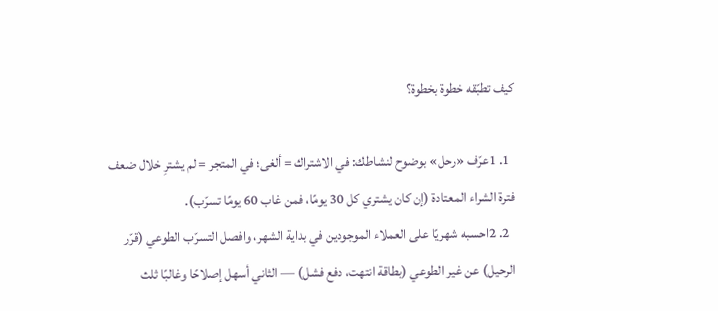كيف تطبّقه خطوة بخطوة؟

  1. 1عرّف «رحل» بوضوح لنشاطك: في الاشتراك = ألغى؛ في المتجر = لم يشترِ خلال ضعف فترة الشراء المعتادة (إن كان يشتري كل 30 يومًا، فمن غاب 60 يومًا تسرّب).
  2. 2احسبه شهريًا على العملاء الموجودين في بداية الشهر، وافصل التسرّب الطوعي (قرّر الرحيل) عن غير الطوعي (بطاقة انتهت، دفع فشل) — الثاني أسهل إصلاحًا وغالبًا ثلث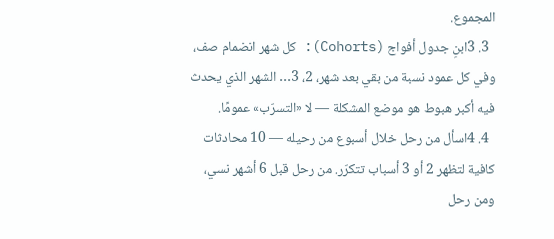المجموع.
  3. 3ابنِ جدول أفواج (Cohorts): كل شهر انضمام صف، وفي كل عمود نسبة من بقي بعد شهر، 2، 3… الشهر الذي يحدث فيه أكبر هبوط هو موضع المشكلة — لا «التسرّب» عمومًا.
  4. 4اسأل من رحل خلال أسبوع من رحيله — 10 محادثات كافية لتظهر 2 أو 3 أسباب تتكرّر. من رحل قبل 6 أشهر نسي، ومن رحل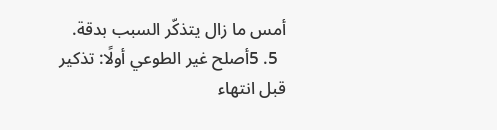أمس ما زال يتذكّر السبب بدقة.
  5. 5أصلح غير الطوعي أولًا: تذكير قبل انتهاء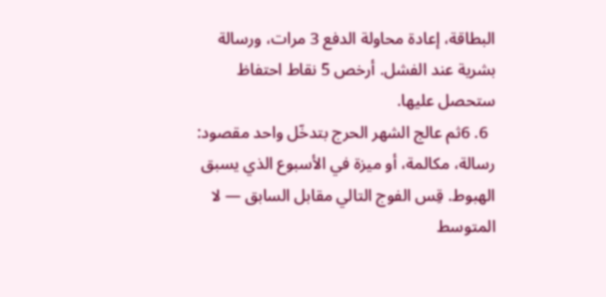البطاقة، إعادة محاولة الدفع 3 مرات، ورسالة بشرية عند الفشل. أرخص 5 نقاط احتفاظ ستحصل عليها.
  6. 6ثم عالج الشهر الحرج بتدخّل واحد مقصود: رسالة، مكالمة، أو ميزة في الأسبوع الذي يسبق الهبوط. قِس الفوج التالي مقابل السابق — لا المتوسط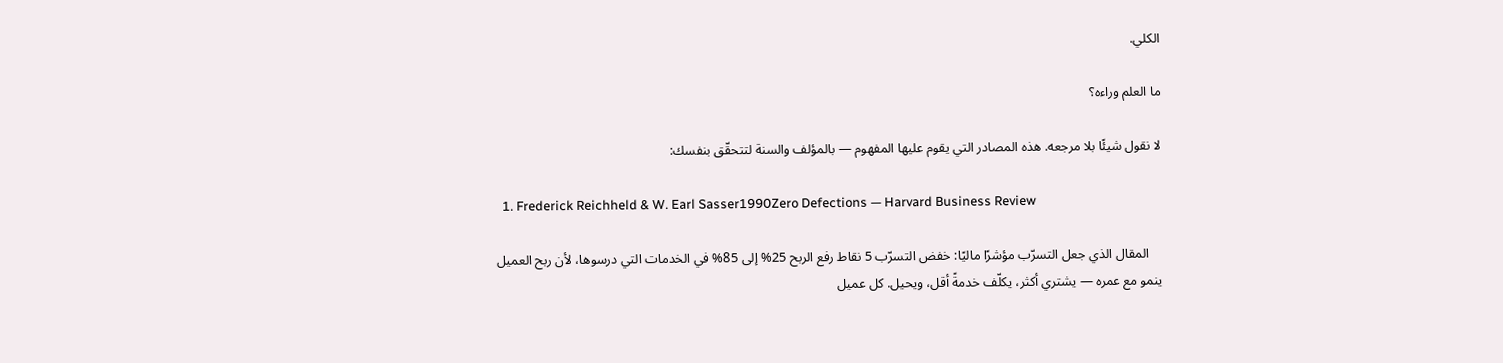الكلي.

ما العلم وراءه؟

لا نقول شيئًا بلا مرجعه. هذه المصادر التي يقوم عليها المفهوم — بالمؤلف والسنة لتتحقّق بنفسك:

  1. Frederick Reichheld & W. Earl Sasser1990Zero Defections — Harvard Business Review

    المقال الذي جعل التسرّب مؤشرًا ماليًا: خفض التسرّب 5 نقاط رفع الربح 25% إلى 85% في الخدمات التي درسوها، لأن ربح العميل ينمو مع عمره — يشتري أكثر، يكلّف خدمةً أقل، ويحيل. كل عميل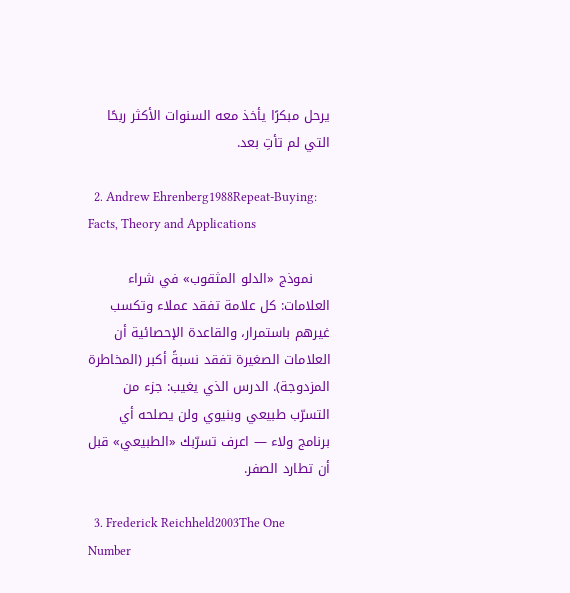يرحل مبكرًا يأخذ معه السنوات الأكثر ربحًا التي لم تأتِ بعد.

  2. Andrew Ehrenberg1988Repeat-Buying: Facts, Theory and Applications

    نموذج «الدلو المثقوب» في شراء العلامات: كل علامة تفقد عملاء وتكسب غيرهم باستمرار، والقاعدة الإحصائية أن العلامات الصغيرة تفقد نسبةً أكبر (المخاطرة المزدوجة). الدرس الذي يغيب: جزء من التسرّب طبيعي وبنيوي ولن يصلحه أي برنامج ولاء — اعرف تسرّبك «الطبيعي» قبل أن تطارد الصفر.

  3. Frederick Reichheld2003The One Number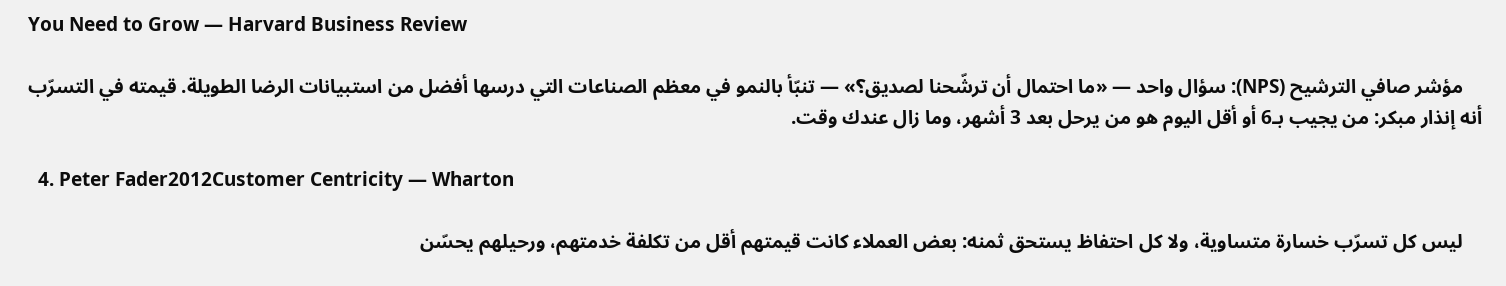You Need to Grow — Harvard Business Review

    مؤشر صافي الترشيح (NPS): سؤال واحد — «ما احتمال أن ترشّحنا لصديق؟» — تنبّأ بالنمو في معظم الصناعات التي درسها أفضل من استبيانات الرضا الطويلة. قيمته في التسرّب أنه إنذار مبكر: من يجيب بـ6 أو أقل اليوم هو من يرحل بعد 3 أشهر، وما زال عندك وقت.

  4. Peter Fader2012Customer Centricity — Wharton

    ليس كل تسرّب خسارة متساوية، ولا كل احتفاظ يستحق ثمنه: بعض العملاء كانت قيمتهم أقل من تكلفة خدمتهم، ورحيلهم يحسّن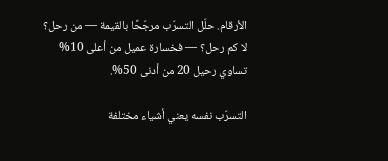الأرقام. حلّل التسرّب مرجّحًا بالقيمة — من رحل؟ لا كم رحل؟ — فخسارة عميل من أعلى 10% تساوي رحيل 20 من أدنى 50%.

التسرّب نفسه يعني أشياء مختلفة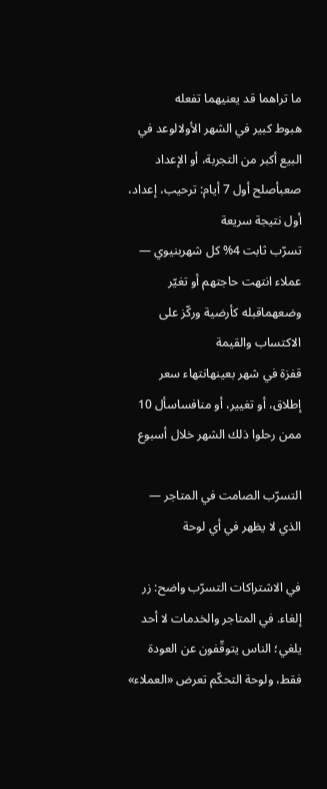ما تراهما قد يعنيهما تفعله
هبوط كبير في الشهر الأولالوعد في البيع أكبر من التجربة، أو الإعداد صعبأصلح أول 7 أيام: ترحيب، إعداد، أول نتيجة سريعة
تسرّب ثابت 4% كل شهربنيوي — عملاء انتهت حاجتهم أو تغيّر وضعهماقبله كأرضية وركّز على الاكتساب والقيمة
قفزة في شهر بعينهانتهاء سعر إطلاق، أو تغيير، أو منافساسأل 10 ممن رحلوا ذلك الشهر خلال أسبوع

التسرّب الصامت في المتاجر — الذي لا يظهر في أي لوحة

في الاشتراكات التسرّب واضح: زر إلغاء. في المتاجر والخدمات لا أحد يلغي؛ الناس يتوقّفون عن العودة فقط، ولوحة التحكّم تعرض «العملاء»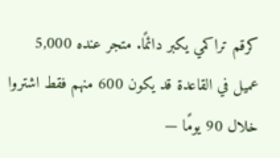كرقم تراكمي يكبر دائمًا. متجر عنده 5,000 عميل في القاعدة قد يكون 600 منهم فقط اشتروا خلال 90 يومًا —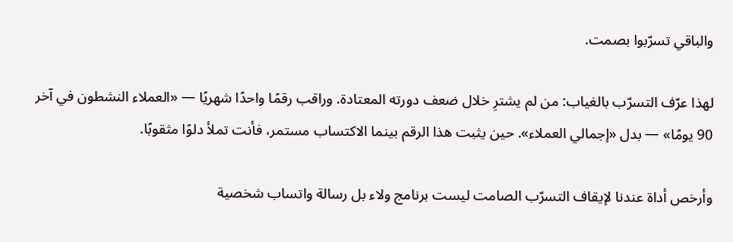والباقي تسرّبوا بصمت.

لهذا عرّف التسرّب بالغياب: من لم يشترِ خلال ضعف دورته المعتادة. وراقب رقمًا واحدًا شهريًا — «العملاء النشطون في آخر 90 يومًا» — بدل «إجمالي العملاء». حين يثبت هذا الرقم بينما الاكتساب مستمر، فأنت تملأ دلوًا مثقوبًا.

وأرخص أداة عندنا لإيقاف التسرّب الصامت ليست برنامج ولاء بل رسالة واتساب شخصية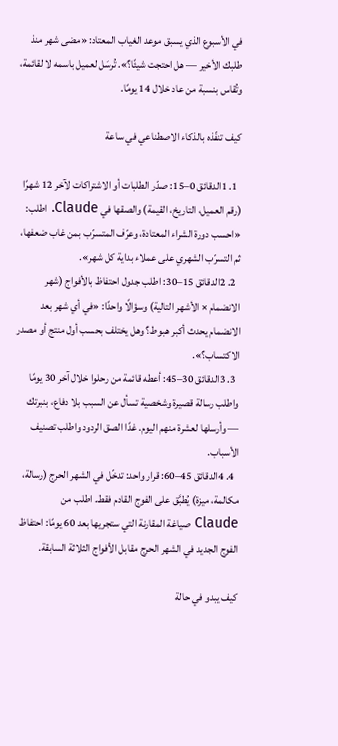في الأسبوع الذي يسبق موعد الغياب المعتاد: «مضى شهر منذ طلبك الأخير — هل احتجت شيئًا؟». تُرسَل لعميل باسمه لا لقائمة، وتُقاس بنسبة من عاد خلال 14 يومًا.

كيف تنفّذه بالذكاء الاصطناعي في ساعة

  1. 1الدقائق 0–15: صدّر الطلبات أو الاشتراكات لآخر 12 شهرًا (رقم العميل، التاريخ، القيمة) والصقها في Claude. اطلب: «احسب دورة الشراء المعتادة، وعرّف المتسرّب بمن غاب ضعفها، ثم التسرّب الشهري على عملاء بداية كل شهر».
  2. 2الدقائق 15–30: اطلب جدول احتفاظ بالأفواج (شهر الانضمام × الأشهر التالية) وسؤالًا واحدًا: «في أي شهر بعد الانضمام يحدث أكبر هبوط؟ وهل يختلف بحسب أول منتج أو مصدر الاكتساب؟».
  3. 3الدقائق 30–45: أعطه قائمة من رحلوا خلال آخر 30 يومًا واطلب رسالة قصيرة وشخصية تسأل عن السبب بلا دفاع، بنبرتك — وأرسلها لعشرة منهم اليوم. غدًا الصق الردود واطلب تصنيف الأسباب.
  4. 4الدقائق 45–60: قرار واحد: تدخّل في الشهر الحرج (رسالة، مكالمة، ميزة) يُطبَّق على الفوج القادم فقط. اطلب من Claude صياغة المقارنة التي ستجريها بعد 60 يومًا: احتفاظ الفوج الجديد في الشهر الحرج مقابل الأفواج الثلاثة السابقة.

كيف يبدو في حالة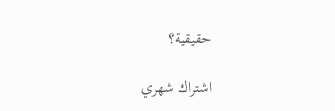حقيقية؟

اشتراك شهري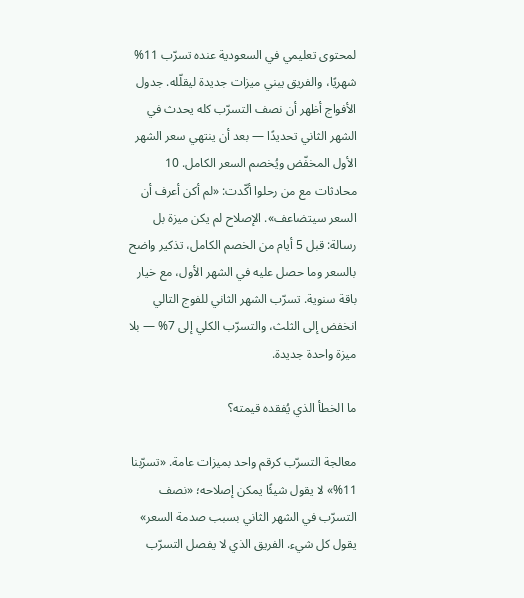لمحتوى تعليمي في السعودية عنده تسرّب 11% شهريًا، والفريق يبني ميزات جديدة ليقلّله. جدول الأفواج أظهر أن نصف التسرّب كله يحدث في الشهر الثاني تحديدًا — بعد أن ينتهي سعر الشهر الأول المخفّض ويُخصم السعر الكامل. 10 محادثات مع من رحلوا أكّدت: «لم أكن أعرف أن السعر سيتضاعف». الإصلاح لم يكن ميزة بل رسالة: قبل 5 أيام من الخصم الكامل، تذكير واضح بالسعر وما حصل عليه في الشهر الأول، مع خيار باقة سنوية. تسرّب الشهر الثاني للفوج التالي انخفض إلى الثلث، والتسرّب الكلي إلى 7% — بلا ميزة واحدة جديدة.

ما الخطأ الذي يُفقده قيمته؟

معالجة التسرّب كرقم واحد بميزات عامة. «تسرّبنا 11%» لا يقول شيئًا يمكن إصلاحه؛ «نصف التسرّب في الشهر الثاني بسبب صدمة السعر» يقول كل شيء. الفريق الذي لا يفصل التسرّب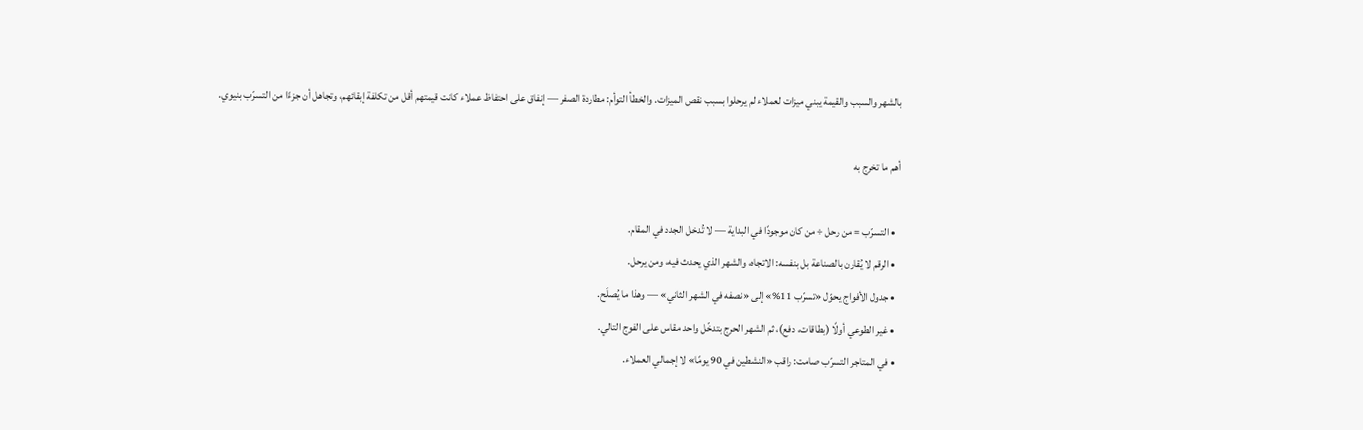بالشهر والسبب والقيمة يبني ميزات لعملاء لم يرحلوا بسبب نقص الميزات. والخطأ التوأم: مطاردة الصفر — إنفاق على احتفاظ عملاء كانت قيمتهم أقل من تكلفة إبقائهم، وتجاهل أن جزءًا من التسرّب بنيوي.

أهم ما تخرج به

  • التسرّب = من رحل ÷ من كان موجودًا في البداية — لا تُدخل الجدد في المقام.
  • الرقم لا يُقارن بالصناعة بل بنفسه: الاتجاه، والشهر الذي يحدث فيه، ومن يرحل.
  • جدول الأفواج يحوّل «تسرّب 11%» إلى «نصفه في الشهر الثاني» — وهذا ما يُصلَح.
  • غير الطوعي أولًا (بطاقات، دفع)، ثم الشهر الحرج بتدخّل واحد مقاس على الفوج التالي.
  • في المتاجر التسرّب صامت: راقب «النشطين في 90 يومًا» لا إجمالي العملاء.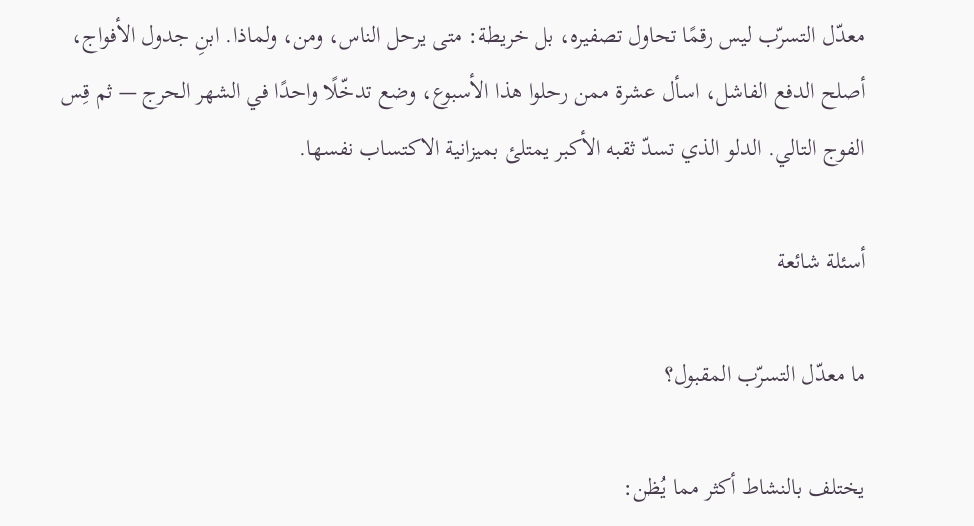معدّل التسرّب ليس رقمًا تحاول تصفيره، بل خريطة: متى يرحل الناس، ومن، ولماذا. ابنِ جدول الأفواج، أصلح الدفع الفاشل، اسأل عشرة ممن رحلوا هذا الأسبوع، وضع تدخّلًا واحدًا في الشهر الحرج — ثم قِس الفوج التالي. الدلو الذي تسدّ ثقبه الأكبر يمتلئ بميزانية الاكتساب نفسها.

أسئلة شائعة

ما معدّل التسرّب المقبول؟

يختلف بالنشاط أكثر مما يُظن: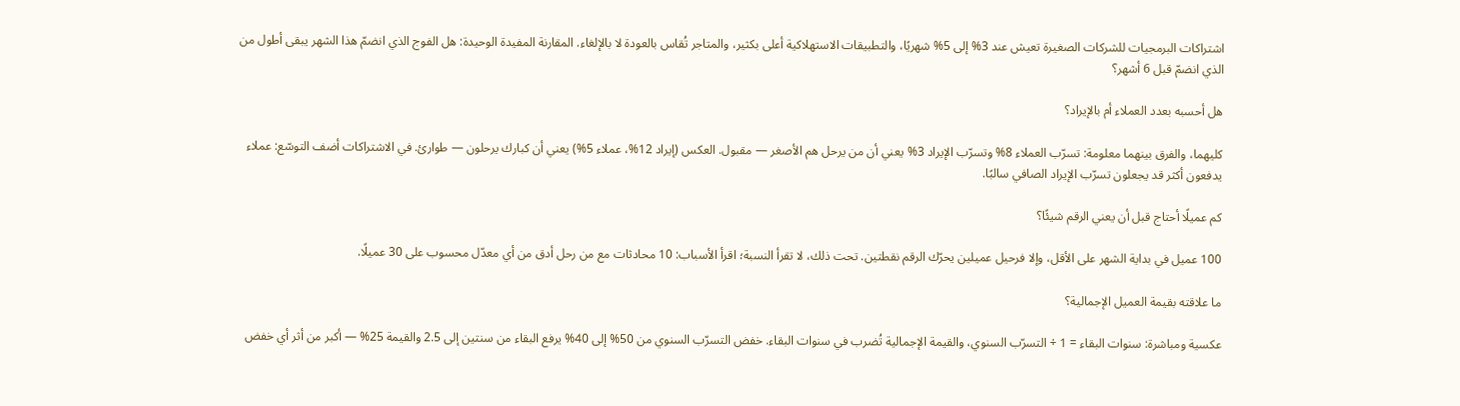اشتراكات البرمجيات للشركات الصغيرة تعيش عند 3% إلى 5% شهريًا، والتطبيقات الاستهلاكية أعلى بكثير، والمتاجر تُقاس بالعودة لا بالإلغاء. المقارنة المفيدة الوحيدة: هل الفوج الذي انضمّ هذا الشهر يبقى أطول من الذي انضمّ قبل 6 أشهر؟

هل أحسبه بعدد العملاء أم بالإيراد؟

كليهما، والفرق بينهما معلومة: تسرّب العملاء 8% وتسرّب الإيراد 3% يعني أن من يرحل هم الأصغر — مقبول. العكس (إيراد 12%، عملاء 5%) يعني أن كبارك يرحلون — طوارئ. في الاشتراكات أضف التوسّع: عملاء يدفعون أكثر قد يجعلون تسرّب الإيراد الصافي سالبًا.

كم عميلًا أحتاج قبل أن يعني الرقم شيئًا؟

100 عميل في بداية الشهر على الأقل، وإلا فرحيل عميلين يحرّك الرقم نقطتين. تحت ذلك، لا تقرأ النسبة؛ اقرأ الأسباب: 10 محادثات مع من رحل أدق من أي معدّل محسوب على 30 عميلًا.

ما علاقته بقيمة العميل الإجمالية؟

عكسية ومباشرة: سنوات البقاء = 1 ÷ التسرّب السنوي، والقيمة الإجمالية تُضرب في سنوات البقاء. خفض التسرّب السنوي من 50% إلى 40% يرفع البقاء من سنتين إلى 2.5 والقيمة 25% — أكبر من أثر أي خفض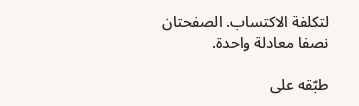لتكلفة الاكتساب. الصفحتان نصفا معادلة واحدة.

طبّقه على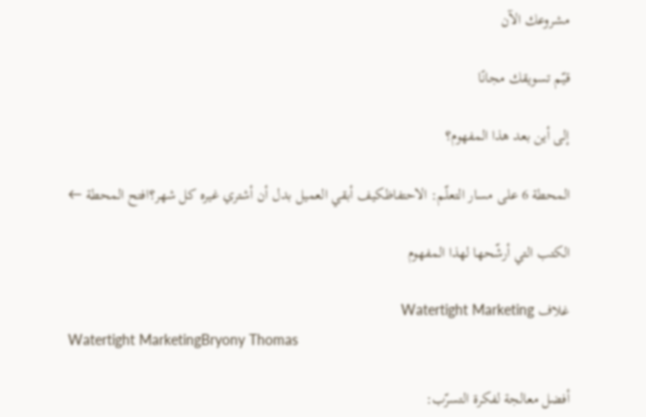مشروعك الآن

قيّم تسويقك مجانًا

إلى أين بعد هذا المفهوم؟

المحطة 6 على مسار التعلّم: الاحتفاظكيف أبقي العميل بدل أن أشتري غيره كل شهر؟افتح المحطة ←

الكتب التي أرشّحها لهذا المفهوم

غلاف Watertight Marketing
Watertight MarketingBryony Thomas

أفضل معالجة لفكرة التسرّب: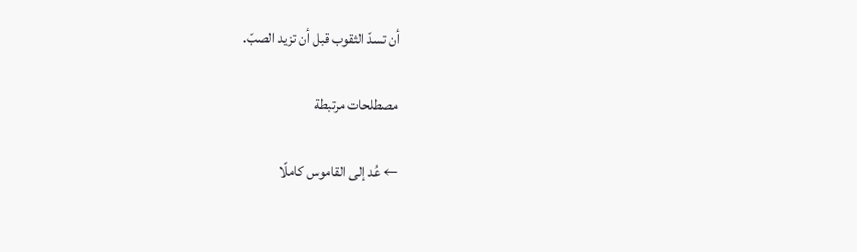أن تسدّ الثقوب قبل أن تزيد الصبّ.

مصطلحات مرتبطة

← عُد إلى القاموس كاملًا